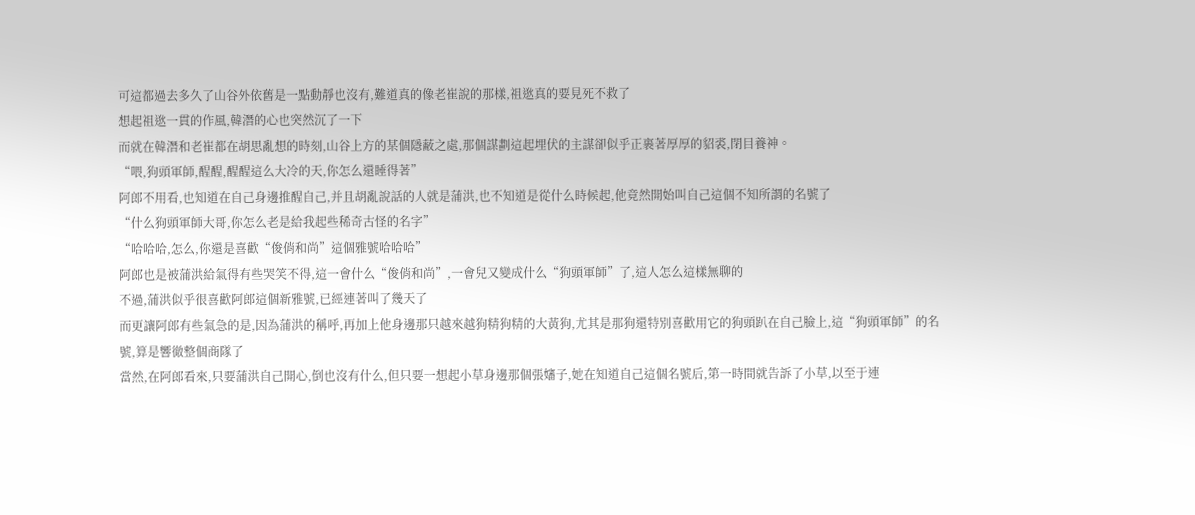可這都過去多久了山谷外依舊是一點動靜也沒有,難道真的像老崔說的那樣,祖逖真的要見死不救了
想起祖逖一貫的作風,韓潛的心也突然沉了一下
而就在韓潛和老崔都在胡思亂想的時刻,山谷上方的某個隱蔽之處,那個謀劃這起埋伏的主謀卻似乎正裹著厚厚的貂裘,閉目養神。
“喂,狗頭軍師,醒醒,醒醒這么大冷的天,你怎么還睡得著”
阿郎不用看,也知道在自己身邊推醒自己,并且胡亂說話的人就是蒲洪,也不知道是從什么時候起,他竟然開始叫自己這個不知所謂的名號了
“什么狗頭軍師大哥,你怎么老是給我起些稀奇古怪的名字”
“哈哈哈,怎么,你還是喜歡“俊俏和尚”這個雅號哈哈哈”
阿郎也是被蒲洪給氣得有些哭笑不得,這一會什么“俊俏和尚”,一會兒又變成什么“狗頭軍師”了,這人怎么這樣無聊的
不過,蒲洪似乎很喜歡阿郎這個新雅號,已經連著叫了幾天了
而更讓阿郎有些氣急的是,因為蒲洪的稱呼,再加上他身邊那只越來越狗精狗精的大黃狗,尤其是那狗還特別喜歡用它的狗頭趴在自己臉上,這“狗頭軍師”的名號,算是響徹整個商隊了
當然,在阿郎看來,只要蒲洪自己開心,倒也沒有什么,但只要一想起小草身邊那個張嬸子,她在知道自己這個名號后,第一時間就告訴了小草,以至于連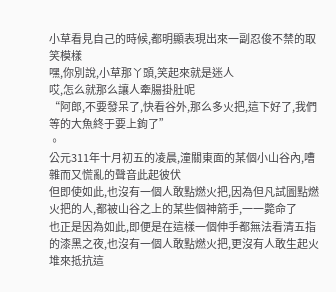小草看見自己的時候,都明顯表現出來一副忍俊不禁的取笑模樣
嘿,你別說,小草那丫頭,笑起來就是迷人
哎,怎么就那么讓人牽腸掛肚呢
“阿郎,不要發呆了,快看谷外,那么多火把,這下好了,我們等的大魚終于要上鉤了”
。
公元311年十月初五的凌晨,潼關東面的某個小山谷內,嘈雜而又慌亂的聲音此起彼伏
但即使如此,也沒有一個人敢點燃火把,因為但凡試圖點燃火把的人,都被山谷之上的某些個神箭手,一一斃命了
也正是因為如此,即便是在這樣一個伸手都無法看清五指的漆黑之夜,也沒有一個人敢點燃火把,更沒有人敢生起火堆來抵抗這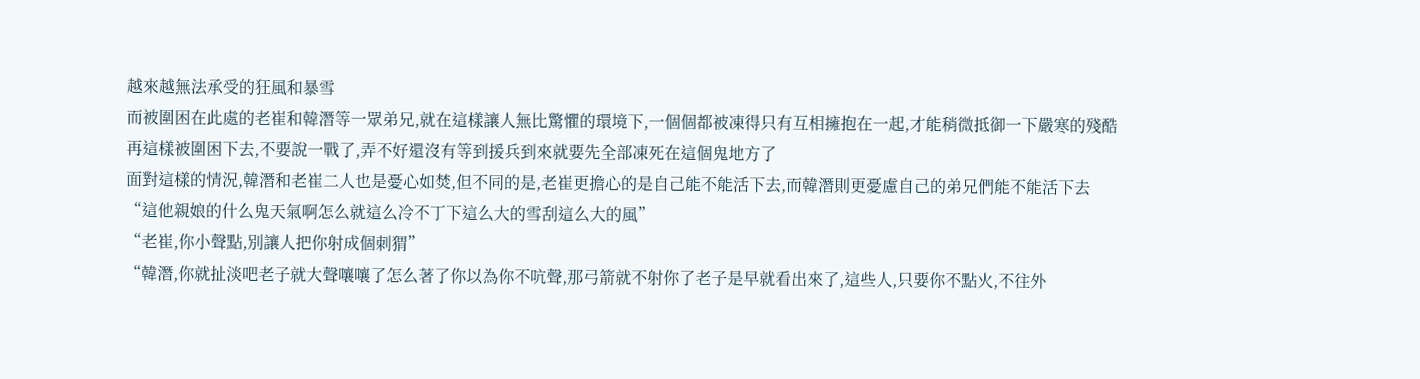越來越無法承受的狂風和暴雪
而被圍困在此處的老崔和韓潛等一眾弟兄,就在這樣讓人無比驚懼的環境下,一個個都被凍得只有互相擁抱在一起,才能稍微抵御一下嚴寒的殘酷
再這樣被圍困下去,不要說一戰了,弄不好還沒有等到援兵到來就要先全部凍死在這個鬼地方了
面對這樣的情況,韓潛和老崔二人也是憂心如焚,但不同的是,老崔更擔心的是自己能不能活下去,而韓潛則更憂慮自己的弟兄們能不能活下去
“這他親娘的什么鬼天氣啊怎么就這么冷不丁下這么大的雪刮這么大的風”
“老崔,你小聲點,別讓人把你射成個刺猬”
“韓潛,你就扯淡吧老子就大聲嚷嚷了怎么著了你以為你不吭聲,那弓箭就不射你了老子是早就看出來了,這些人,只要你不點火,不往外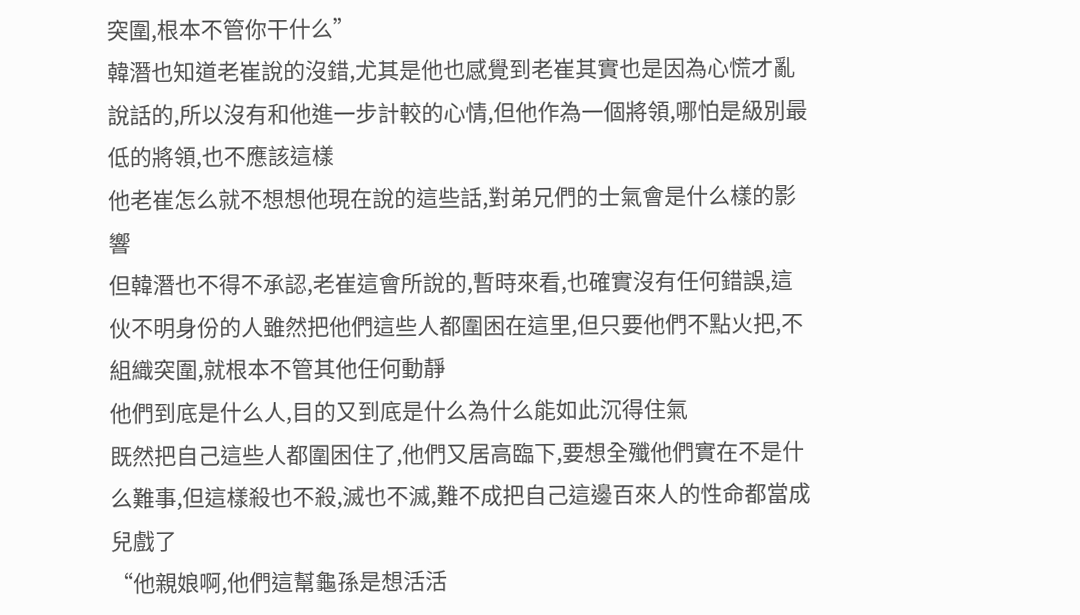突圍,根本不管你干什么”
韓潛也知道老崔說的沒錯,尤其是他也感覺到老崔其實也是因為心慌才亂說話的,所以沒有和他進一步計較的心情,但他作為一個將領,哪怕是級別最低的將領,也不應該這樣
他老崔怎么就不想想他現在說的這些話,對弟兄們的士氣會是什么樣的影響
但韓潛也不得不承認,老崔這會所說的,暫時來看,也確實沒有任何錯誤,這伙不明身份的人雖然把他們這些人都圍困在這里,但只要他們不點火把,不組織突圍,就根本不管其他任何動靜
他們到底是什么人,目的又到底是什么為什么能如此沉得住氣
既然把自己這些人都圍困住了,他們又居高臨下,要想全殲他們實在不是什么難事,但這樣殺也不殺,滅也不滅,難不成把自己這邊百來人的性命都當成兒戲了
“他親娘啊,他們這幫龜孫是想活活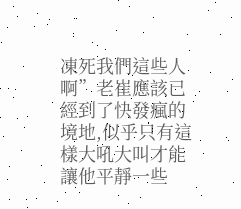凍死我們這些人啊”老崔應該已經到了快發瘋的境地,似乎只有這樣大吼大叫才能讓他平靜一些